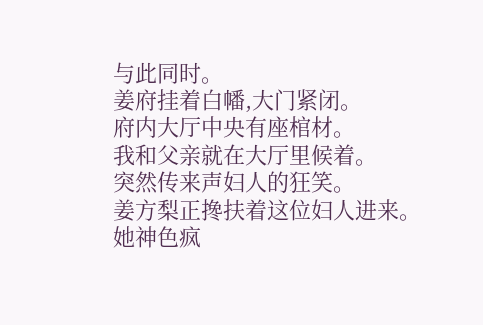与此同时。
姜府挂着白幡,大门紧闭。
府内大厅中央有座棺材。
我和父亲就在大厅里候着。
突然传来声妇人的狂笑。
姜方梨正搀扶着这位妇人进来。
她神色疯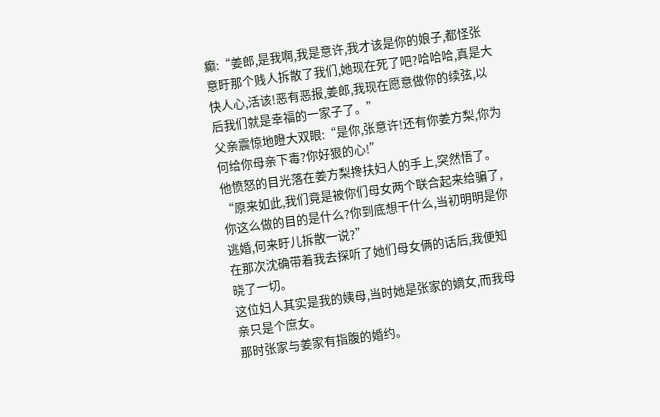癫:“姜郎,是我啊,我是意许,我才该是你的娘子,都怪张意盱那个贱人拆散了我们,她现在死了吧?哈哈哈,真是大快人心,活该!恶有恶报,姜郎,我现在愿意做你的续弦,以后我们就是幸福的一家子了。”
父亲震惊地瞪大双眼:“是你,张意许!还有你姜方梨,你为何给你母亲下毒?你好狠的心!”
他愤怒的目光落在姜方梨搀扶妇人的手上,突然悟了。
“原来如此,我们竟是被你们母女两个联合起来给骗了,你这么做的目的是什么?你到底想干什么,当初明明是你逃婚,何来盱儿拆散一说?”
在那次沈确带着我去探听了她们母女俩的话后,我便知晓了一切。
这位妇人其实是我的姨母,当时她是张家的嫡女,而我母亲只是个庶女。
那时张家与姜家有指腹的婚约。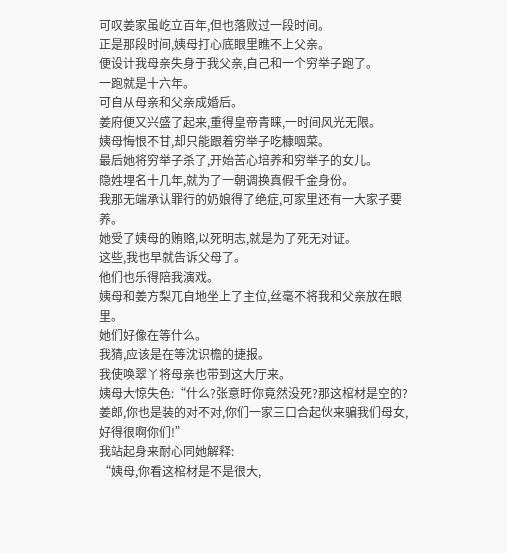可叹姜家虽屹立百年,但也落败过一段时间。
正是那段时间,姨母打心底眼里瞧不上父亲。
便设计我母亲失身于我父亲,自己和一个穷举子跑了。
一跑就是十六年。
可自从母亲和父亲成婚后。
姜府便又兴盛了起来,重得皇帝青睐,一时间风光无限。
姨母悔恨不甘,却只能跟着穷举子吃糠咽菜。
最后她将穷举子杀了,开始苦心培养和穷举子的女儿。
隐姓埋名十几年,就为了一朝调换真假千金身份。
我那无端承认罪行的奶娘得了绝症,可家里还有一大家子要养。
她受了姨母的贿赂,以死明志,就是为了死无对证。
这些,我也早就告诉父母了。
他们也乐得陪我演戏。
姨母和姜方梨兀自地坐上了主位,丝毫不将我和父亲放在眼里。
她们好像在等什么。
我猜,应该是在等沈识檐的捷报。
我使唤翠丫将母亲也带到这大厅来。
姨母大惊失色:“什么?张意盱你竟然没死?那这棺材是空的?姜郎,你也是装的对不对,你们一家三口合起伙来骗我们母女,好得很啊你们!”
我站起身来耐心同她解释:
“姨母,你看这棺材是不是很大,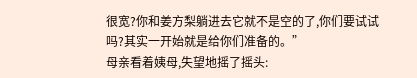很宽?你和姜方梨躺进去它就不是空的了,你们要试试吗?其实一开始就是给你们准备的。”
母亲看着姨母,失望地摇了摇头: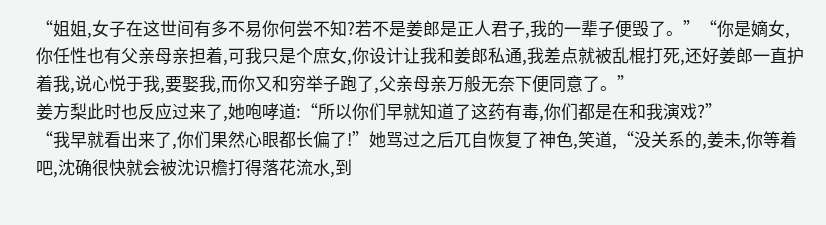“姐姐,女子在这世间有多不易你何尝不知?若不是姜郎是正人君子,我的一辈子便毁了。”“你是嫡女,你任性也有父亲母亲担着,可我只是个庶女,你设计让我和姜郎私通,我差点就被乱棍打死,还好姜郎一直护着我,说心悦于我,要娶我,而你又和穷举子跑了,父亲母亲万般无奈下便同意了。”
姜方梨此时也反应过来了,她咆哮道:“所以你们早就知道了这药有毒,你们都是在和我演戏?”
“我早就看出来了,你们果然心眼都长偏了!”她骂过之后兀自恢复了神色,笑道,“没关系的,姜未,你等着吧,沈确很快就会被沈识檐打得落花流水,到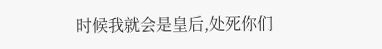时候我就会是皇后,处死你们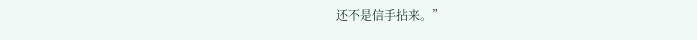还不是信手拈来。”